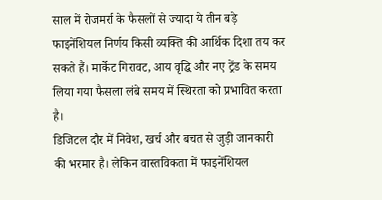साल में रोजमर्रा के फैसलों से ज्यादा ये तीन बड़े फाइनेंशियल निर्णय किसी व्यक्ति की आर्थिक दिशा तय कर सकते हैं। मार्केट गिरावट, आय वृद्धि और नए ट्रेंड के समय लिया गया फैसला लंबे समय में स्थिरता को प्रभावित करता है।
डिजिटल दौर में निवेश, खर्च और बचत से जुड़ी जानकारी की भरमार है। लेकिन वास्तविकता में फाइनेंशियल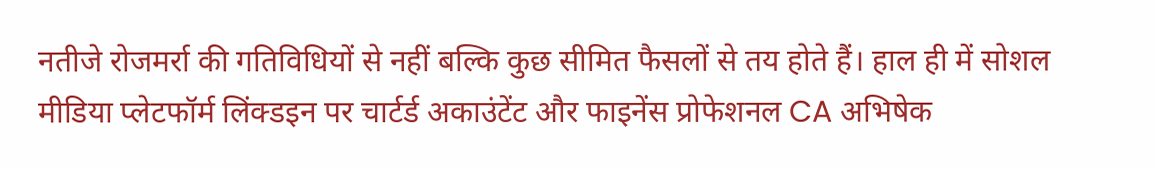नतीजे रोजमर्रा की गतिविधियों से नहीं बल्कि कुछ सीमित फैसलों से तय होते हैं। हाल ही में सोशल मीडिया प्लेटफॉर्म लिंक्डइन पर चार्टर्ड अकाउंटेंट और फाइनेंस प्रोफेशनल CA अभिषेक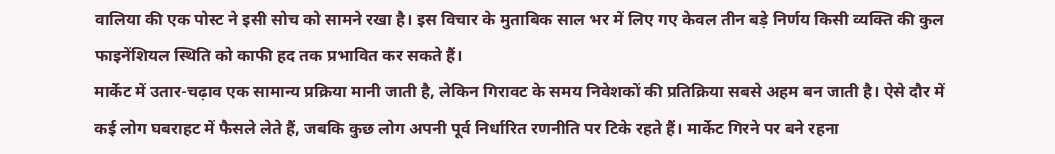वालिया की एक पोस्ट ने इसी सोच को सामने रखा है। इस विचार के मुताबिक साल भर में लिए गए केवल तीन बड़े निर्णय किसी व्यक्ति की कुल फाइनेंशियल स्थिति को काफी हद तक प्रभावित कर सकते हैं।
मार्केट में उतार-चढ़ाव एक सामान्य प्रक्रिया मानी जाती है, लेकिन गिरावट के समय निवेशकों की प्रतिक्रिया सबसे अहम बन जाती है। ऐसे दौर में कई लोग घबराहट में फैसले लेते हैं, जबकि कुछ लोग अपनी पूर्व निर्धारित रणनीति पर टिके रहते हैं। मार्केट गिरने पर बने रहना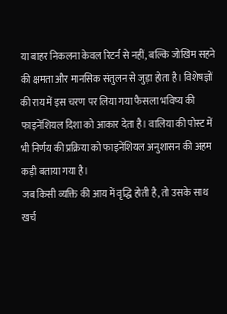या बाहर निकलना केवल रिटर्न से नहीं, बल्कि जोखिम सहने की क्षमता और मानसिक संतुलन से जुड़ा होता है। विशेषज्ञों की राय में इस चरण पर लिया गया फैसला भविष्य की फाइनेंशियल दिशा को आकार देता है। वालिया की पोस्ट में भी निर्णय की प्रक्रिया को फाइनेंशियल अनुशासन की अहम कड़ी बताया गया है।
जब किसी व्यक्ति की आय में वृद्धि होती है, तो उसके साथ खर्च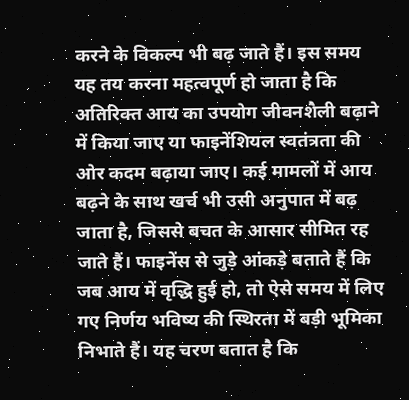करने के विकल्प भी बढ़ जाते हैं। इस समय यह तय करना महत्वपूर्ण हो जाता है कि अतिरिक्त आय का उपयोग जीवनशैली बढ़ाने में किया जाए या फाइनेंशियल स्वतंत्रता की ओर कदम बढ़ाया जाए। कई मामलों में आय बढ़ने के साथ खर्च भी उसी अनुपात में बढ़ जाता है, जिससे बचत के आसार सीमित रह जाते हैं। फाइनेंस से जुड़े आंकड़े बताते हैं कि जब आय में वृद्धि हुई हो, तो ऐसे समय में लिए गए निर्णय भविष्य की स्थिरता में बड़ी भूमिका निभाते हैं। यह चरण बतात है कि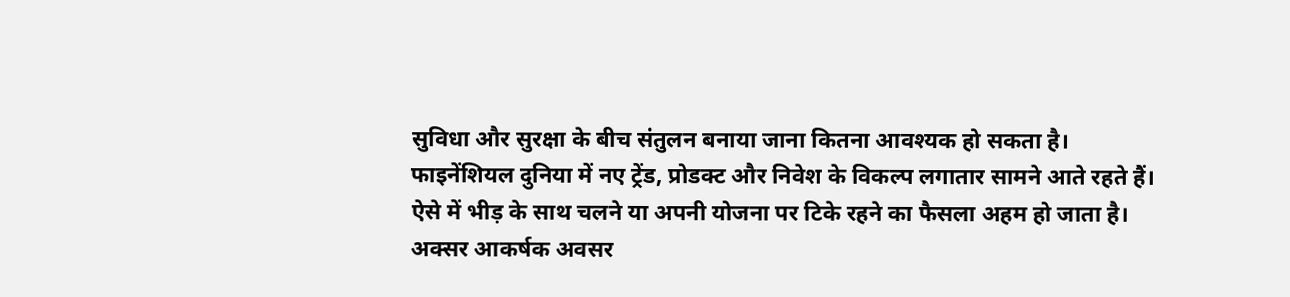सुविधा और सुरक्षा के बीच संतुलन बनाया जाना कितना आवश्यक हो सकता है।
फाइनेंशियल दुनिया में नए ट्रेंड, प्रोडक्ट और निवेश के विकल्प लगातार सामने आते रहते हैं। ऐसे में भीड़ के साथ चलने या अपनी योजना पर टिके रहने का फैसला अहम हो जाता है। अक्सर आकर्षक अवसर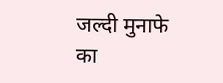जल्दी मुनाफे का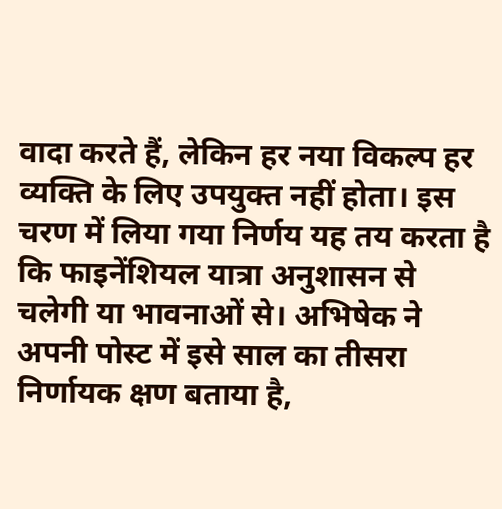वादा करते हैं, लेकिन हर नया विकल्प हर व्यक्ति के लिए उपयुक्त नहीं होता। इस चरण में लिया गया निर्णय यह तय करता है कि फाइनेंशियल यात्रा अनुशासन से चलेगी या भावनाओं से। अभिषेक ने अपनी पोस्ट में इसे साल का तीसरा निर्णायक क्षण बताया है,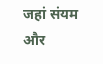जहां संयम और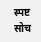स्पष्ट सोच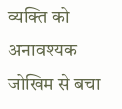व्यक्ति को अनावश्यक जोखिम से बचा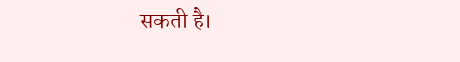सकती है।